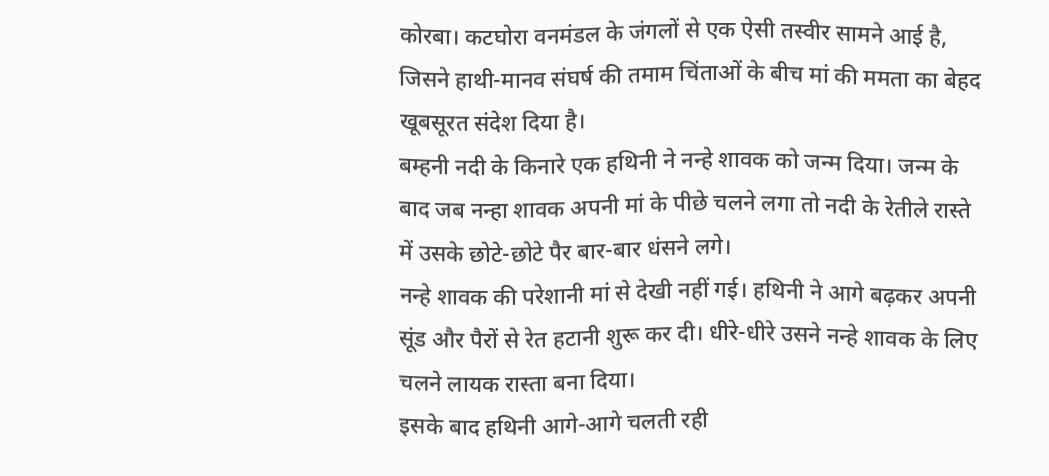कोरबा। कटघोरा वनमंडल के जंगलों से एक ऐसी तस्वीर सामने आई है, जिसने हाथी-मानव संघर्ष की तमाम चिंताओं के बीच मां की ममता का बेहद खूबसूरत संदेश दिया है।
बम्हनी नदी के किनारे एक हथिनी ने नन्हे शावक को जन्म दिया। जन्म के बाद जब नन्हा शावक अपनी मां के पीछे चलने लगा तो नदी के रेतीले रास्ते में उसके छोटे-छोटे पैर बार-बार धंसने लगे।
नन्हे शावक की परेशानी मां से देखी नहीं गई। हथिनी ने आगे बढ़कर अपनी सूंड और पैरों से रेत हटानी शुरू कर दी। धीरे-धीरे उसने नन्हे शावक के लिए चलने लायक रास्ता बना दिया।
इसके बाद हथिनी आगे-आगे चलती रही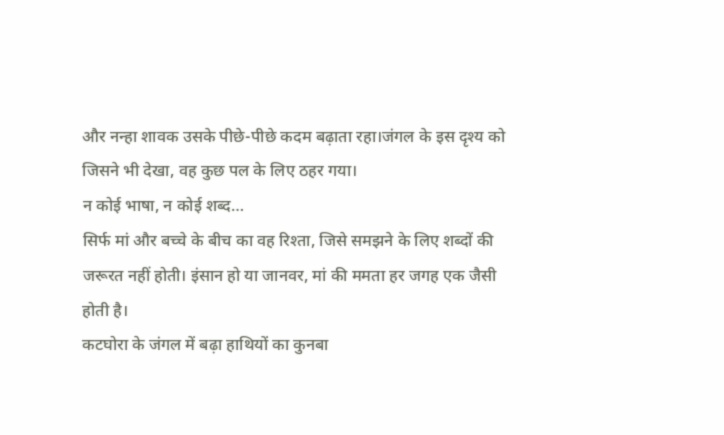और नन्हा शावक उसके पीछे-पीछे कदम बढ़ाता रहा।जंगल के इस दृश्य को जिसने भी देखा, वह कुछ पल के लिए ठहर गया।
न कोई भाषा, न कोई शब्द…
सिर्फ मां और बच्चे के बीच का वह रिश्ता, जिसे समझने के लिए शब्दों की जरूरत नहीं होती। इंसान हो या जानवर, मां की ममता हर जगह एक जैसी होती है।
कटघोरा के जंगल में बढ़ा हाथियों का कुनबा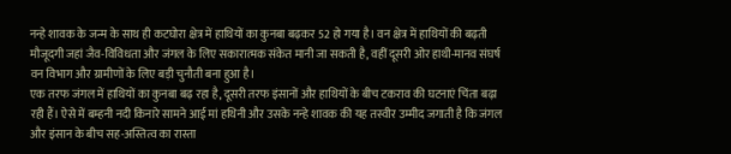नन्हे शावक के जन्म के साथ ही कटघोरा क्षेत्र में हाथियों का कुनबा बढ़कर 52 हो गया है। वन क्षेत्र में हाथियों की बढ़ती मौजूदगी जहां जैव-विविधता और जंगल के लिए सकारात्मक संकेत मानी जा सकती है, वहीं दूसरी ओर हाथी-मानव संघर्ष वन विभाग और ग्रामीणों के लिए बड़ी चुनौती बना हुआ है।
एक तरफ जंगल में हाथियों का कुनबा बढ़ रहा है, दूसरी तरफ इंसानों और हाथियों के बीच टकराव की घटनाएं चिंता बढ़ा रही हैं। ऐसे में बम्हनी नदी किनारे सामने आई मां हथिनी और उसके नन्हे शावक की यह तस्वीर उम्मीद जगाती है कि जंगल और इंसान के बीच सह-अस्तित्व का रास्ता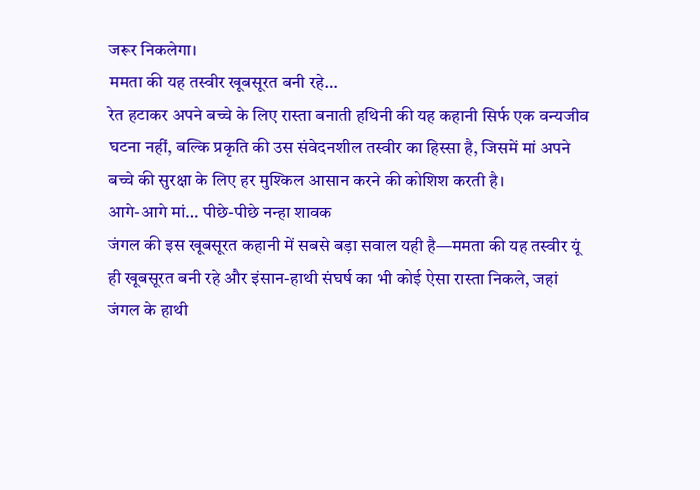जरूर निकलेगा।
ममता की यह तस्वीर खूबसूरत बनी रहे…
रेत हटाकर अपने बच्चे के लिए रास्ता बनाती हथिनी की यह कहानी सिर्फ एक वन्यजीव घटना नहीं, बल्कि प्रकृति की उस संवेदनशील तस्वीर का हिस्सा है, जिसमें मां अपने बच्चे की सुरक्षा के लिए हर मुश्किल आसान करने की कोशिश करती है।
आगे-आगे मां… पीछे-पीछे नन्हा शावक
जंगल की इस खूबसूरत कहानी में सबसे बड़ा सवाल यही है—ममता की यह तस्वीर यूं ही खूबसूरत बनी रहे और इंसान-हाथी संघर्ष का भी कोई ऐसा रास्ता निकले, जहां जंगल के हाथी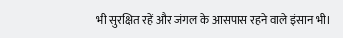भी सुरक्षित रहें और जंगल के आसपास रहने वाले इंसान भी।